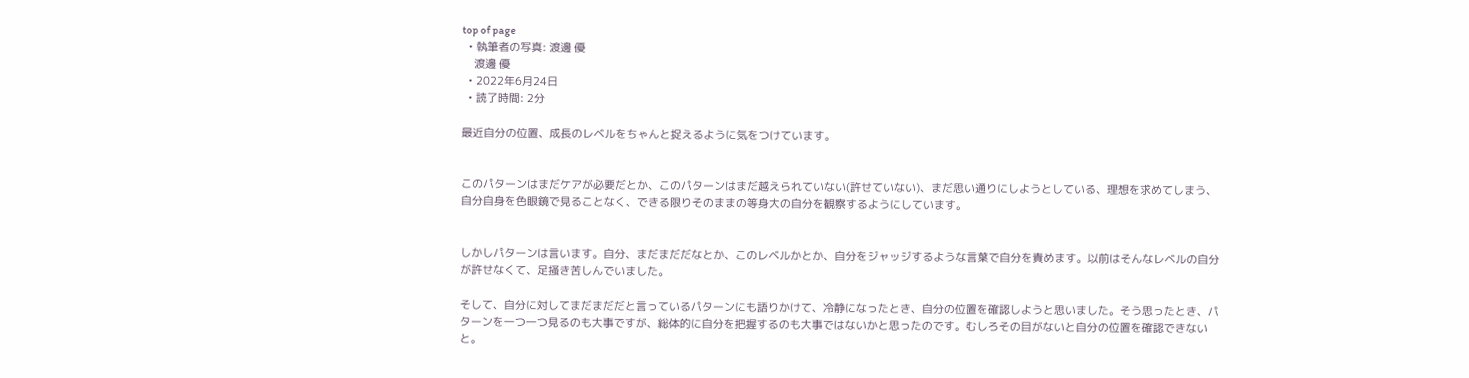top of page
  • 執筆者の写真: 渡邊 優
    渡邊 優
  • 2022年6月24日
  • 読了時間: 2分

最近自分の位置、成長のレベルをちゃんと捉えるように気をつけています。


このパターンはまだケアが必要だとか、このパターンはまだ越えられていない(許せていない)、まだ思い通りにしようとしている、理想を求めてしまう、自分自身を色眼鏡で見ることなく、できる限りそのままの等身大の自分を観察するようにしています。


しかしパターンは言います。自分、まだまだだなとか、このレベルかとか、自分をジャッジするような言葉で自分を責めます。以前はそんなレベルの自分が許せなくて、足掻き苦しんでいました。

そして、自分に対してまだまだだと言っているパターンにも語りかけて、冷静になったとき、自分の位置を確認しようと思いました。そう思ったとき、パターンを一つ一つ見るのも大事ですが、総体的に自分を把握するのも大事ではないかと思ったのです。むしろその目がないと自分の位置を確認できないと。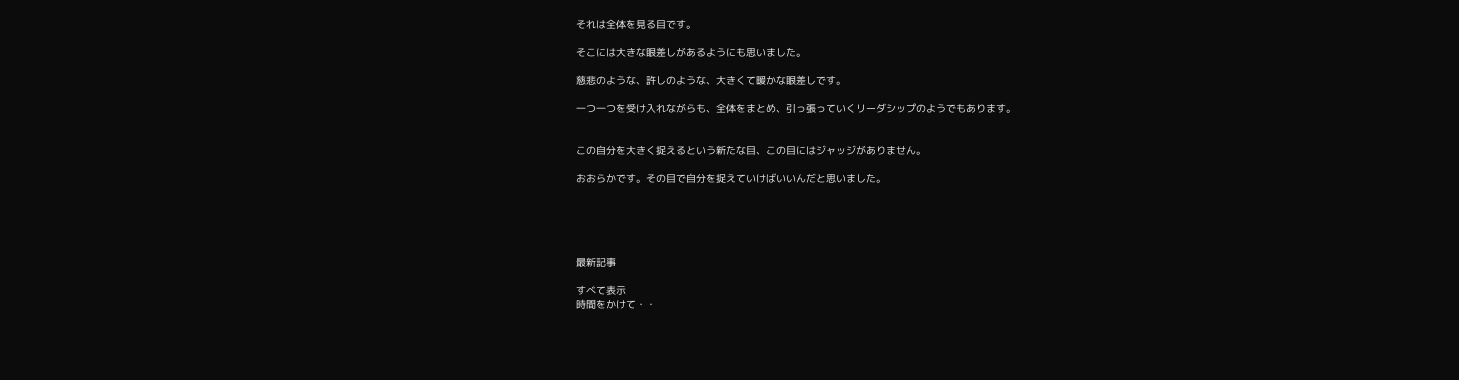それは全体を見る目です。

そこには大きな眼差しがあるようにも思いました。

慈悲のような、許しのような、大きくて暖かな眼差しです。

一つ一つを受け入れながらも、全体をまとめ、引っ張っていくリーダシップのようでもあります。


この自分を大きく捉えるという新たな目、この目にはジャッジがありません。

おおらかです。その目で自分を捉えていけばいいんだと思いました。





最新記事

すべて表示
時間をかけて・・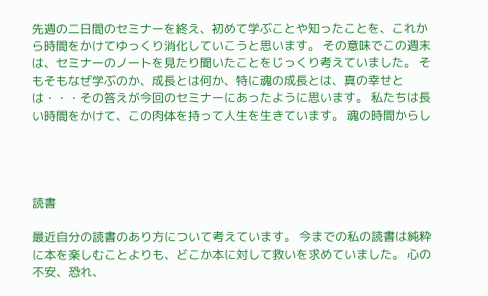先週の二日間のセミナーを終え、初めて学ぶことや知ったことを、これから時間をかけてゆっくり消化していこうと思います。 その意味でこの週末は、セミナーのノートを見たり聞いたことをじっくり考えていました。 そもそもなぜ学ぶのか、成長とは何か、特に魂の成長とは、真の幸せとは・・・その答えが今回のセミナーにあったように思います。 私たちは長い時間をかけて、この肉体を持って人生を生きています。 魂の時間からし




読書

最近自分の読書のあり方について考えています。 今までの私の読書は純粋に本を楽しむことよりも、どこか本に対して救いを求めていました。 心の不安、恐れ、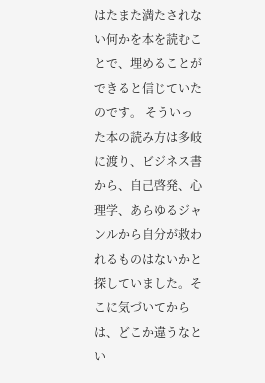はたまた満たされない何かを本を読むことで、埋めることができると信じていたのです。 そういった本の読み方は多岐に渡り、ビジネス書から、自己啓発、心理学、あらゆるジャンルから自分が救われるものはないかと探していました。そこに気づいてからは、どこか違うなとい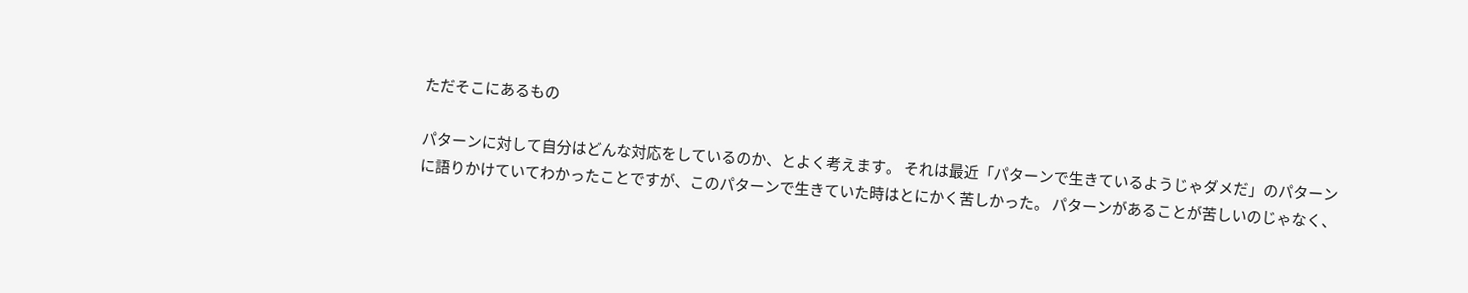ただそこにあるもの

パターンに対して自分はどんな対応をしているのか、とよく考えます。 それは最近「パターンで生きているようじゃダメだ」のパターンに語りかけていてわかったことですが、このパターンで生きていた時はとにかく苦しかった。 パターンがあることが苦しいのじゃなく、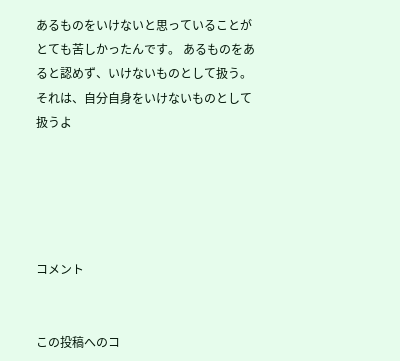あるものをいけないと思っていることがとても苦しかったんです。 あるものをあると認めず、いけないものとして扱う。それは、自分自身をいけないものとして扱うよ





コメント


この投稿へのコ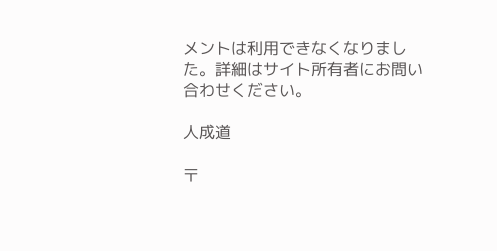メントは利用できなくなりました。詳細はサイト所有者にお問い合わせください。

人成道

〒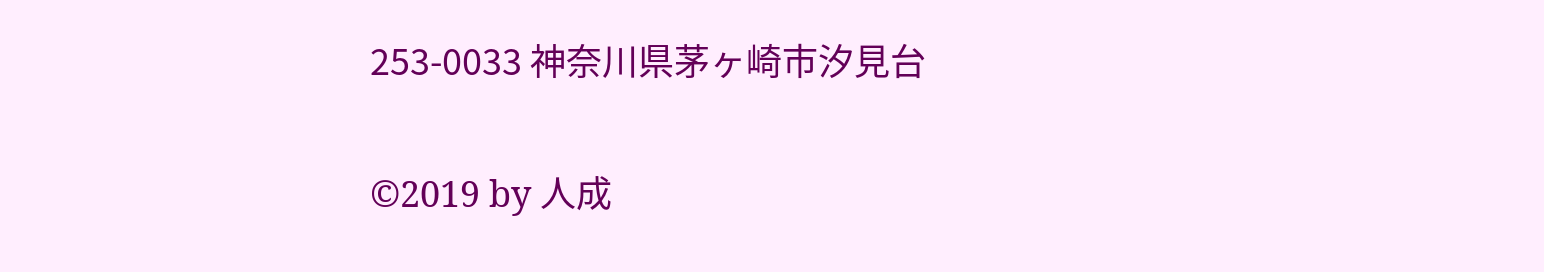253-0033 神奈川県茅ヶ崎市汐見台

©2019 by 人成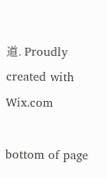道. Proudly created with Wix.com

bottom of page